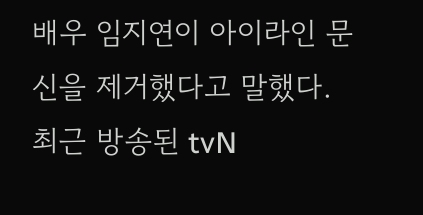배우 임지연이 아이라인 문신을 제거했다고 말했다.
최근 방송된 tvN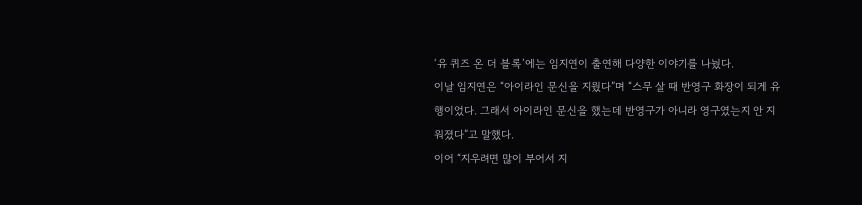‘유 퀴즈 온 더 블록’에는 임지연이 출연해 다양한 이야기를 나눴다.
이날 임지연은 “아이라인 문신을 지웠다”며 “스무 살 때 반영구 화장이 되게 유행이었다. 그래서 아이라인 문신을 했는데 반영구가 아니라 영구였는지 안 지워졌다”고 말했다.
이어 “지우려면 많이 부어서 지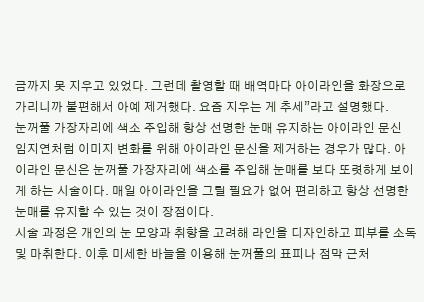금까지 못 지우고 있었다. 그런데 촬영할 때 배역마다 아이라인을 화장으로 가리니까 불편해서 아예 제거했다. 요즘 지우는 게 추세”라고 설명했다.
눈꺼풀 가장자리에 색소 주입해 항상 선명한 눈매 유지하는 아이라인 문신
임지연처럼 이미지 변화를 위해 아이라인 문신을 제거하는 경우가 많다. 아이라인 문신은 눈꺼풀 가장자리에 색소를 주입해 눈매를 보다 또렷하게 보이게 하는 시술이다. 매일 아이라인을 그릴 필요가 없어 편리하고 항상 선명한 눈매를 유지할 수 있는 것이 장점이다.
시술 과정은 개인의 눈 모양과 취향을 고려해 라인을 디자인하고 피부를 소독 및 마취한다. 이후 미세한 바늘을 이용해 눈꺼풀의 표피나 점막 근처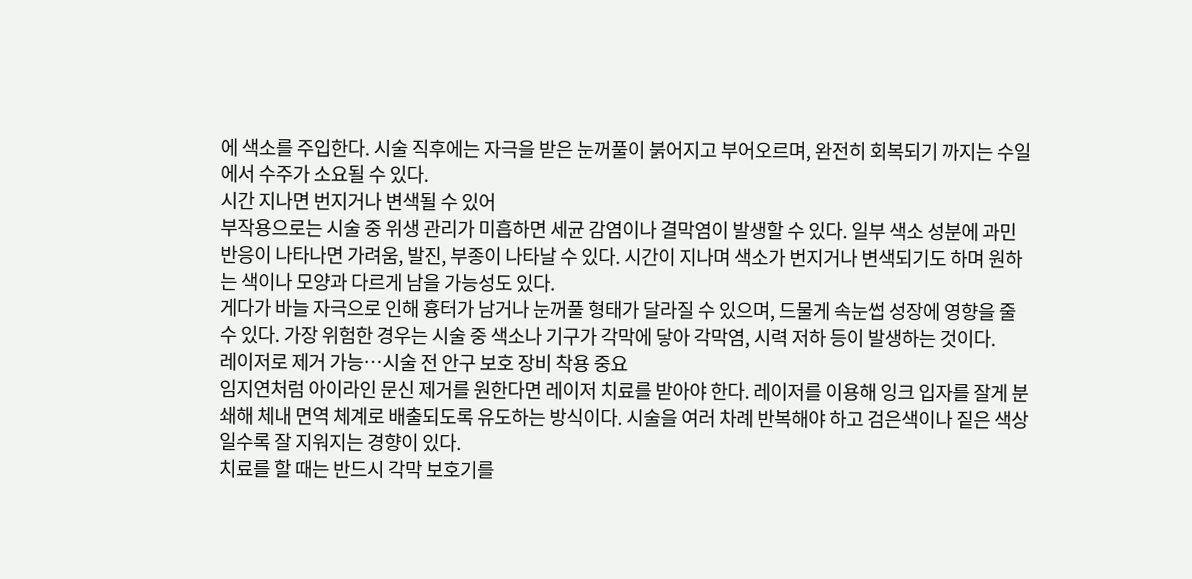에 색소를 주입한다. 시술 직후에는 자극을 받은 눈꺼풀이 붉어지고 부어오르며, 완전히 회복되기 까지는 수일에서 수주가 소요될 수 있다.
시간 지나면 번지거나 변색될 수 있어
부작용으로는 시술 중 위생 관리가 미흡하면 세균 감염이나 결막염이 발생할 수 있다. 일부 색소 성분에 과민 반응이 나타나면 가려움, 발진, 부종이 나타날 수 있다. 시간이 지나며 색소가 번지거나 변색되기도 하며 원하는 색이나 모양과 다르게 남을 가능성도 있다.
게다가 바늘 자극으로 인해 흉터가 남거나 눈꺼풀 형태가 달라질 수 있으며, 드물게 속눈썹 성장에 영향을 줄 수 있다. 가장 위험한 경우는 시술 중 색소나 기구가 각막에 닿아 각막염, 시력 저하 등이 발생하는 것이다.
레이저로 제거 가능…시술 전 안구 보호 장비 착용 중요
임지연처럼 아이라인 문신 제거를 원한다면 레이저 치료를 받아야 한다. 레이저를 이용해 잉크 입자를 잘게 분쇄해 체내 면역 체계로 배출되도록 유도하는 방식이다. 시술을 여러 차례 반복해야 하고 검은색이나 짙은 색상일수록 잘 지워지는 경향이 있다.
치료를 할 때는 반드시 각막 보호기를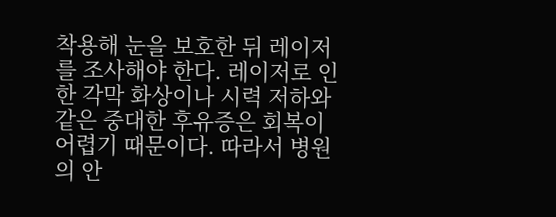착용해 눈을 보호한 뒤 레이저를 조사해야 한다. 레이저로 인한 각막 화상이나 시력 저하와 같은 중대한 후유증은 회복이 어렵기 때문이다. 따라서 병원의 안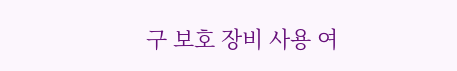구 보호 장비 사용 여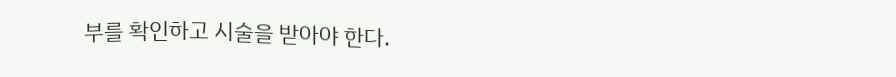부를 확인하고 시술을 받아야 한다.